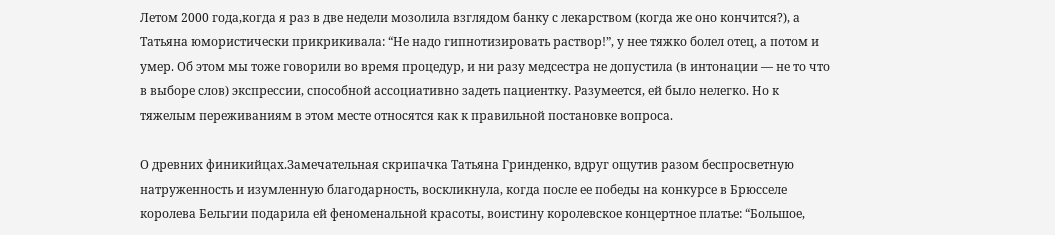Летом 2000 года,когда я раз в две недели мозолила взглядом банку с лекарством (когда же оно кончится?), а Татьяна юмористически прикрикивала: “Не надо гипнотизировать раствор!”, у нее тяжко болел отец, а потом и умер. Об этом мы тоже говорили во время процедур, и ни разу медсестра не допустила (в интонации — не то что в выборе слов) экспрессии, способной ассоциативно задеть пациентку. Разумеется, ей было нелегко. Но к тяжелым переживаниям в этом месте относятся как к правильной постановке вопроса.

О древних финикийцах.Замечательная скрипачка Татьяна Гринденко, вдруг ощутив разом беспросветную натруженность и изумленную благодарность, воскликнула, когда после ее победы на конкурсе в Брюсселе королева Бельгии подарила ей феноменальной красоты, воистину королевское концертное платье: “Большое,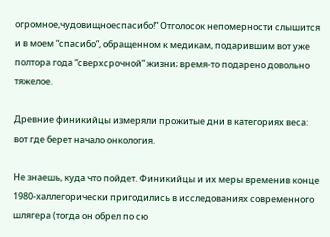огромное,чудовищноеспасибо!” Отголосок непомерности слышится и в моем “спасибо”, обращенном к медикам, подарившим вот уже полтора года “сверхсрочной” жизни; время-то подарено довольно тяжелое.

Древние финикийцы измеряли прожитые дни в категориях веса: вот где берет начало онкология.

Не знаешь, куда что пойдет. Финикийцы и их меры временив конце 1980-халлегорически пригодились в исследованиях современного шлягера (тогда он обрел по сю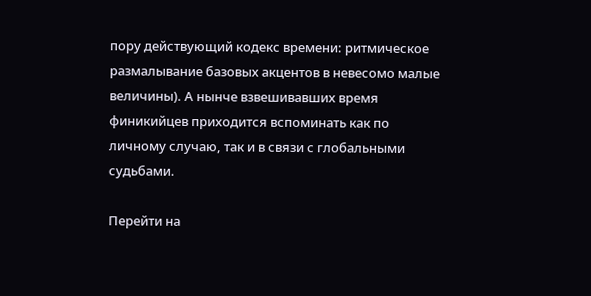пору действующий кодекс времени: ритмическое размалывание базовых акцентов в невесомо малые величины). А нынче взвешивавших время финикийцев приходится вспоминать как по личному случаю, так и в связи с глобальными судьбами.

Перейти на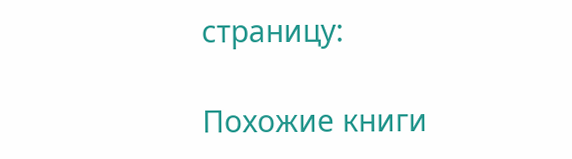страницу:

Похожие книги